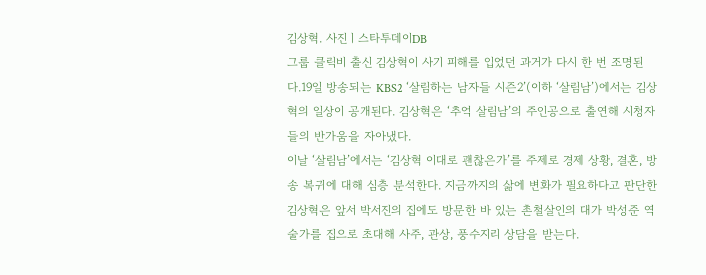김상혁. 사진ㅣ스타투데이DB
그룹 클릭비 출신 김상혁이 사기 피해를 입었던 과거가 다시 한 번 조명된다.19일 방송되는 KBS2 ‘살림하는 남자들 시즌2’(이하 ‘살림남’)에서는 김상혁의 일상이 공개된다. 김상혁은 ‘추억 살림남’의 주인공으로 출연해 시청자들의 반가움을 자아냈다.
이날 ‘살림남’에서는 ‘김상혁 이대로 괜찮은가’를 주제로 경제 상황, 결혼, 방송 복귀에 대해 심층 분석한다. 지금까지의 삶에 변화가 필요하다고 판단한 김상혁은 앞서 박서진의 집에도 방문한 바 있는 촌철살인의 대가 박성준 역술가를 집으로 초대해 사주, 관상, 풍수지리 상담을 받는다.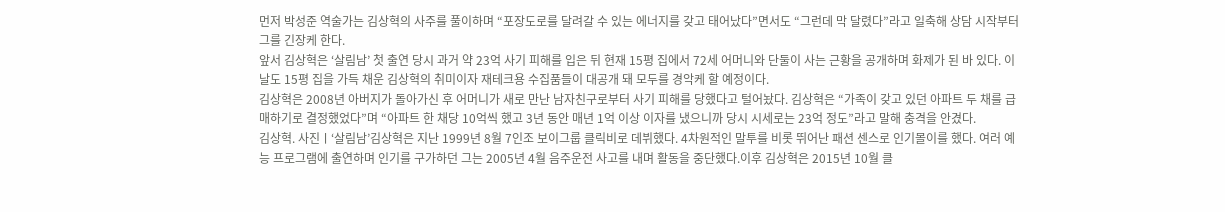먼저 박성준 역술가는 김상혁의 사주를 풀이하며 “포장도로를 달려갈 수 있는 에너지를 갖고 태어났다”면서도 “그런데 막 달렸다”라고 일축해 상담 시작부터 그를 긴장케 한다.
앞서 김상혁은 ‘살림남’ 첫 출연 당시 과거 약 23억 사기 피해를 입은 뒤 현재 15평 집에서 72세 어머니와 단둘이 사는 근황을 공개하며 화제가 된 바 있다. 이날도 15평 집을 가득 채운 김상혁의 취미이자 재테크용 수집품들이 대공개 돼 모두를 경악케 할 예정이다.
김상혁은 2008년 아버지가 돌아가신 후 어머니가 새로 만난 남자친구로부터 사기 피해를 당했다고 털어놨다. 김상혁은 “가족이 갖고 있던 아파트 두 채를 급매하기로 결정했었다”며 “아파트 한 채당 10억씩 했고 3년 동안 매년 1억 이상 이자를 냈으니까 당시 시세로는 23억 정도”라고 말해 충격을 안겼다.
김상혁. 사진ㅣ‘살림남’김상혁은 지난 1999년 8월 7인조 보이그룹 클릭비로 데뷔했다. 4차원적인 말투를 비롯 뛰어난 패션 센스로 인기몰이를 했다. 여러 예능 프로그램에 출연하며 인기를 구가하던 그는 2005년 4월 음주운전 사고를 내며 활동을 중단했다.이후 김상혁은 2015년 10월 클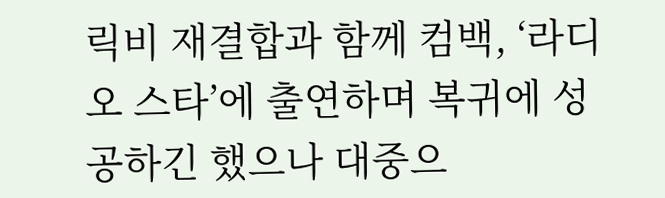릭비 재결합과 함께 컴백, ‘라디오 스타’에 출연하며 복귀에 성공하긴 했으나 대중으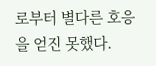로부터 별다른 호응을 얻진 못했다.